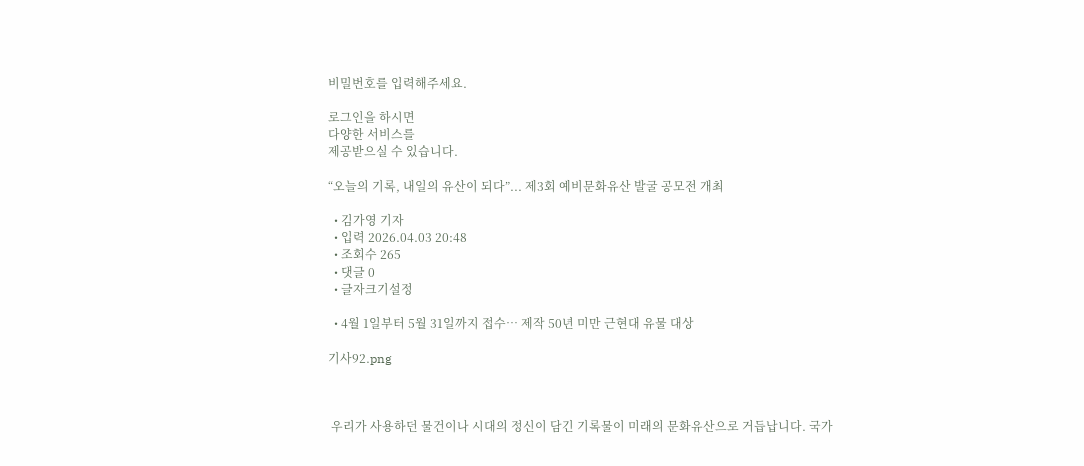비밀번호를 입력해주세요.

로그인을 하시면
다양한 서비스를
제공받으실 수 있습니다.

“오늘의 기록, 내일의 유산이 되다”... 제3회 예비문화유산 발굴 공모전 개최

  • 김가영 기자
  • 입력 2026.04.03 20:48
  • 조회수 265
  • 댓글 0
  • 글자크기설정

  • 4월 1일부터 5월 31일까지 접수… 제작 50년 미만 근현대 유물 대상

기사92.png



 우리가 사용하던 물건이나 시대의 정신이 담긴 기록물이 미래의 문화유산으로 거듭납니다. 국가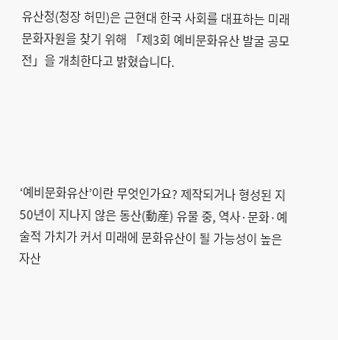유산청(청장 허민)은 근현대 한국 사회를 대표하는 미래 문화자원을 찾기 위해 「제3회 예비문화유산 발굴 공모전」을 개최한다고 밝혔습니다.





‘예비문화유산’이란 무엇인가요? 제작되거나 형성된 지 50년이 지나지 않은 동산(動産) 유물 중, 역사·문화·예술적 가치가 커서 미래에 문화유산이 될 가능성이 높은 자산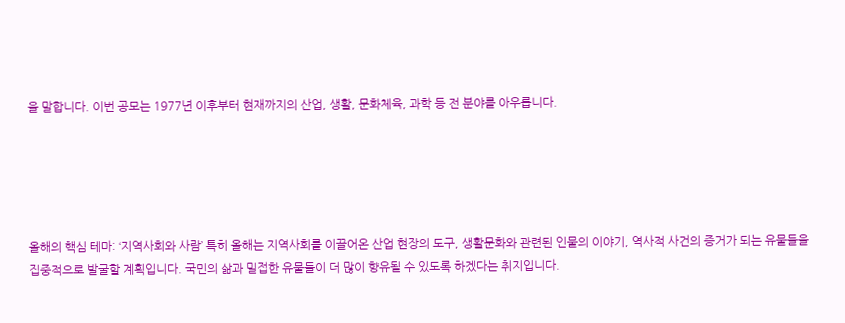을 말합니다. 이번 공모는 1977년 이후부터 현재까지의 산업, 생활, 문화체육, 과학 등 전 분야를 아우릅니다.





올해의 핵심 테마: ‘지역사회와 사람’ 특히 올해는 지역사회를 이끌어온 산업 현장의 도구, 생활문화와 관련된 인물의 이야기, 역사적 사건의 증거가 되는 유물들을 집중적으로 발굴할 계획입니다. 국민의 삶과 밀접한 유물들이 더 많이 향유될 수 있도록 하겠다는 취지입니다.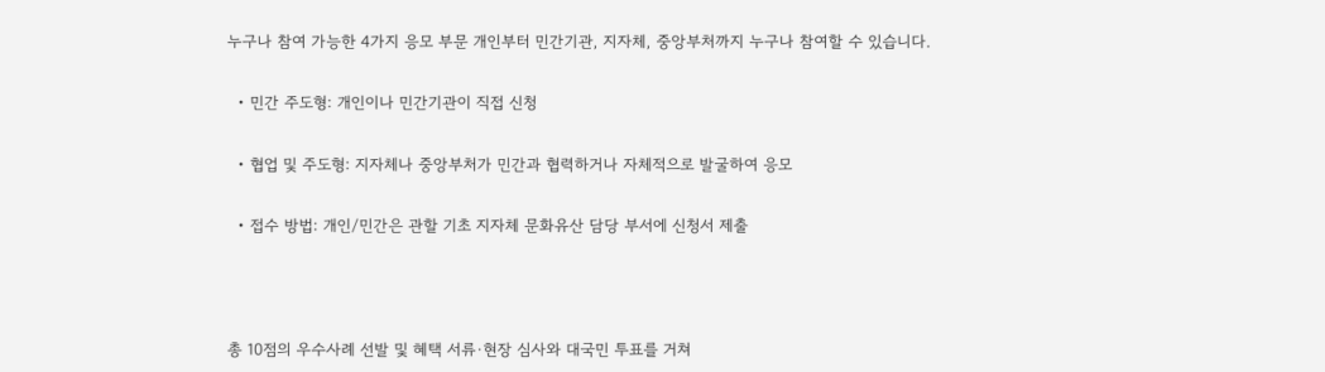누구나 참여 가능한 4가지 응모 부문 개인부터 민간기관, 지자체, 중앙부처까지 누구나 참여할 수 있습니다.

  • 민간 주도형: 개인이나 민간기관이 직접 신청

  • 협업 및 주도형: 지자체나 중앙부처가 민간과 협력하거나 자체적으로 발굴하여 응모

  • 접수 방법: 개인/민간은 관할 기초 지자체 문화유산 담당 부서에 신청서 제출



총 10점의 우수사례 선발 및 혜택 서류·현장 심사와 대국민 투표를 거쳐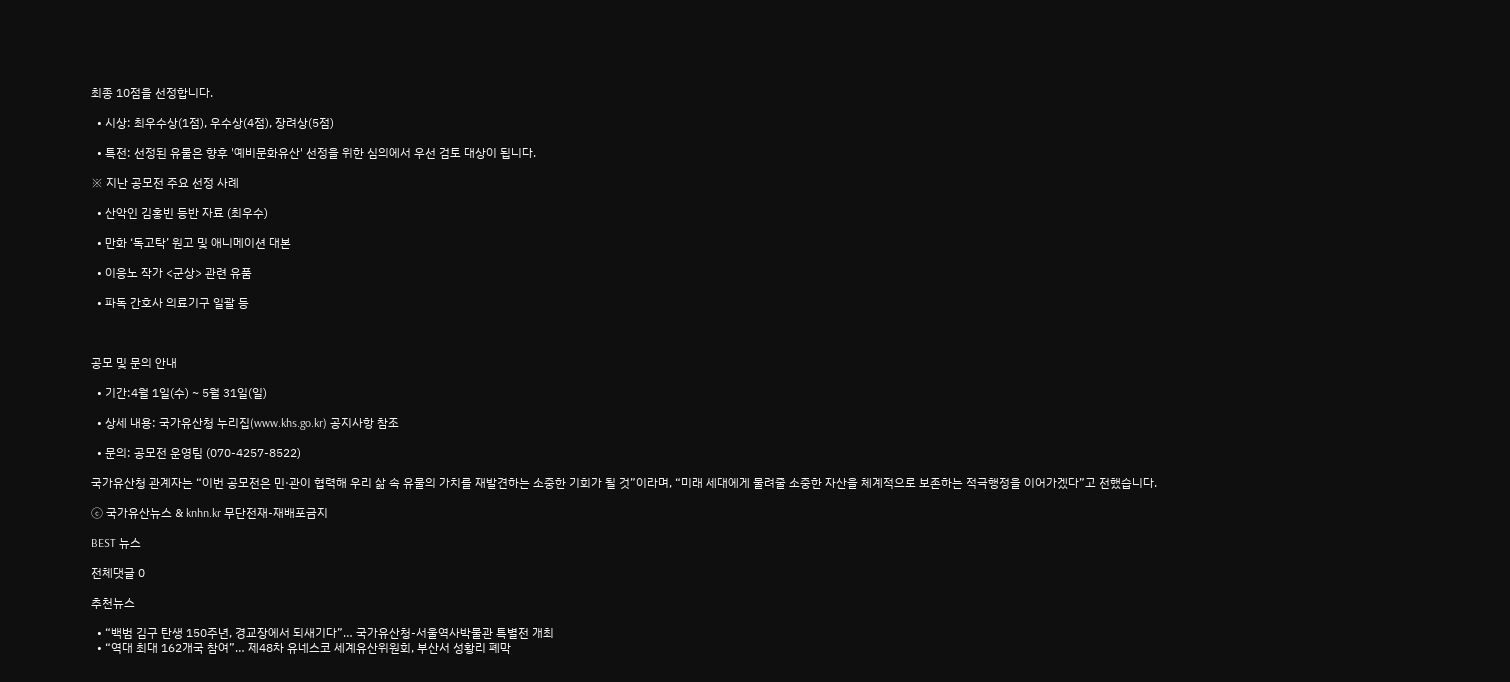최종 10점을 선정합니다.

  • 시상: 최우수상(1점), 우수상(4점), 장려상(5점)

  • 특전: 선정된 유물은 향후 '예비문화유산' 선정을 위한 심의에서 우선 검토 대상이 됩니다.

※ 지난 공모전 주요 선정 사례

  • 산악인 김홍빈 등반 자료 (최우수)

  • 만화 ‘독고탁’ 원고 및 애니메이션 대본

  • 이응노 작가 <군상> 관련 유품

  • 파독 간호사 의료기구 일괄 등



공모 및 문의 안내

  • 기간:4월 1일(수) ~ 5월 31일(일)

  • 상세 내용: 국가유산청 누리집(www.khs.go.kr) 공지사항 참조

  • 문의: 공모전 운영팀 (070-4257-8522)

국가유산청 관계자는 “이번 공모전은 민·관이 협력해 우리 삶 속 유물의 가치를 재발견하는 소중한 기회가 될 것”이라며, “미래 세대에게 물려줄 소중한 자산을 체계적으로 보존하는 적극행정을 이어가겠다”고 전했습니다.

ⓒ 국가유산뉴스 & knhn.kr 무단전재-재배포금지

BEST 뉴스

전체댓글 0

추천뉴스

  • “백범 김구 탄생 150주년, 경교장에서 되새기다”… 국가유산청-서울역사박물관 특별전 개최
  • “역대 최대 162개국 참여”… 제48차 유네스코 세계유산위원회, 부산서 성황리 폐막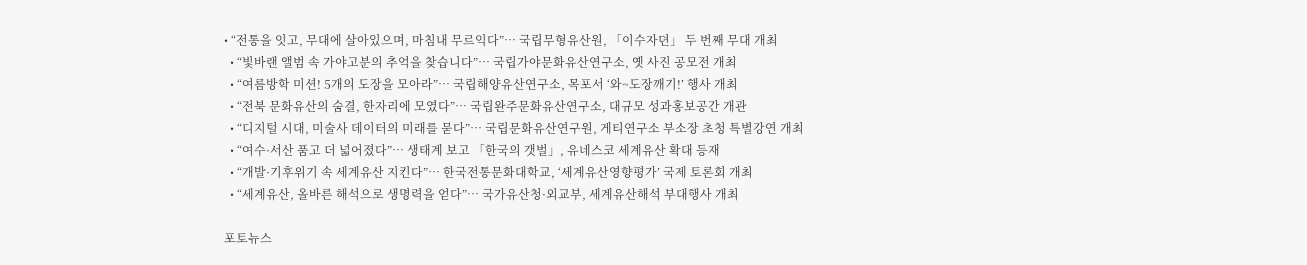• “전통을 잇고, 무대에 살아있으며, 마침내 무르익다”… 국립무형유산원, 「이수자뎐」 두 번째 무대 개최
  • “빛바랜 앨범 속 가야고분의 추억을 찾습니다”… 국립가야문화유산연구소, 옛 사진 공모전 개최
  • “여름방학 미션! 5개의 도장을 모아라”… 국립해양유산연구소, 목포서 ‘와~도장깨기!’ 행사 개최
  • “전북 문화유산의 숨결, 한자리에 모였다”… 국립완주문화유산연구소, 대규모 성과홍보공간 개관
  • “디지털 시대, 미술사 데이터의 미래를 묻다”… 국립문화유산연구원, 게티연구소 부소장 초청 특별강연 개최
  • “여수·서산 품고 더 넓어졌다”… 생태계 보고 「한국의 갯벌」, 유네스코 세계유산 확대 등재
  • “개발·기후위기 속 세계유산 지킨다”… 한국전통문화대학교, ‘세계유산영향평가’ 국제 토론회 개최
  • “세계유산, 올바른 해석으로 생명력을 얻다”… 국가유산청·외교부, 세계유산해석 부대행사 개최

포토뉴스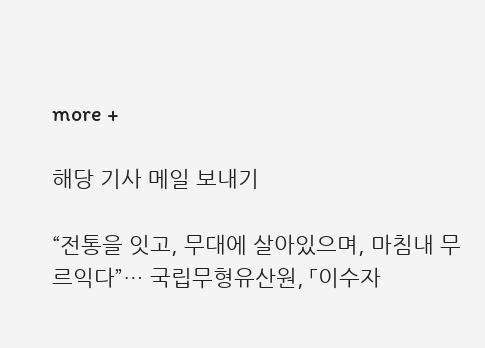more +

해당 기사 메일 보내기

“전통을 잇고, 무대에 살아있으며, 마침내 무르익다”… 국립무형유산원, 「이수자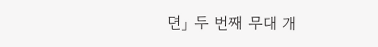뎐」 두 번째 무대 개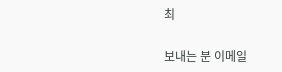최

보내는 분 이메일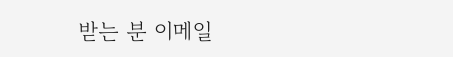받는 분 이메일